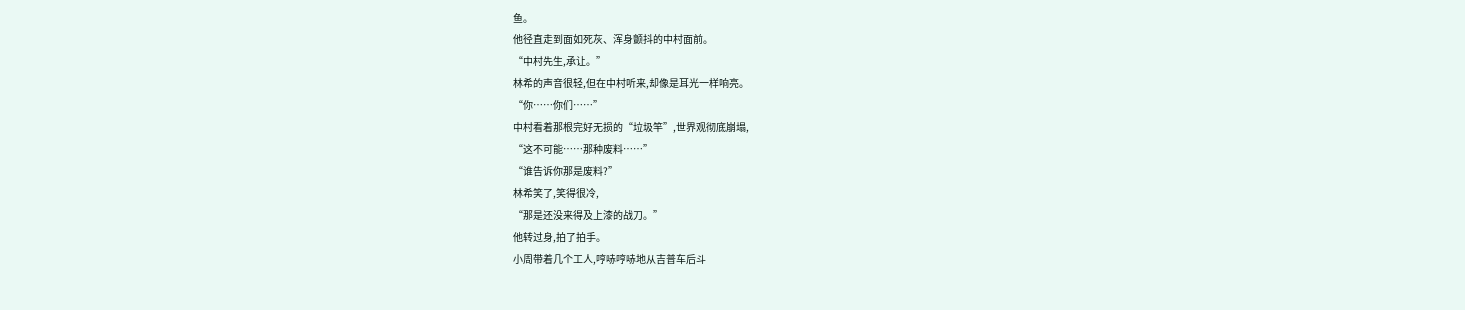鱼。
他径直走到面如死灰、浑身颤抖的中村面前。
“中村先生,承让。”
林希的声音很轻,但在中村听来,却像是耳光一样响亮。
“你……你们……”
中村看着那根完好无损的“垃圾竿”,世界观彻底崩塌,
“这不可能……那种废料……”
“谁告诉你那是废料?”
林希笑了,笑得很冷,
“那是还没来得及上漆的战刀。”
他转过身,拍了拍手。
小周带着几个工人,哼哧哼哧地从吉普车后斗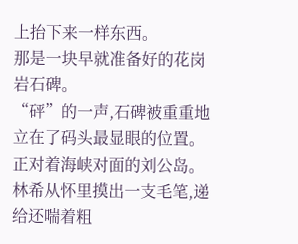上抬下来一样东西。
那是一块早就准备好的花岗岩石碑。
“砰”的一声,石碑被重重地立在了码头最显眼的位置。
正对着海峡对面的刘公岛。
林希从怀里摸出一支毛笔,递给还喘着粗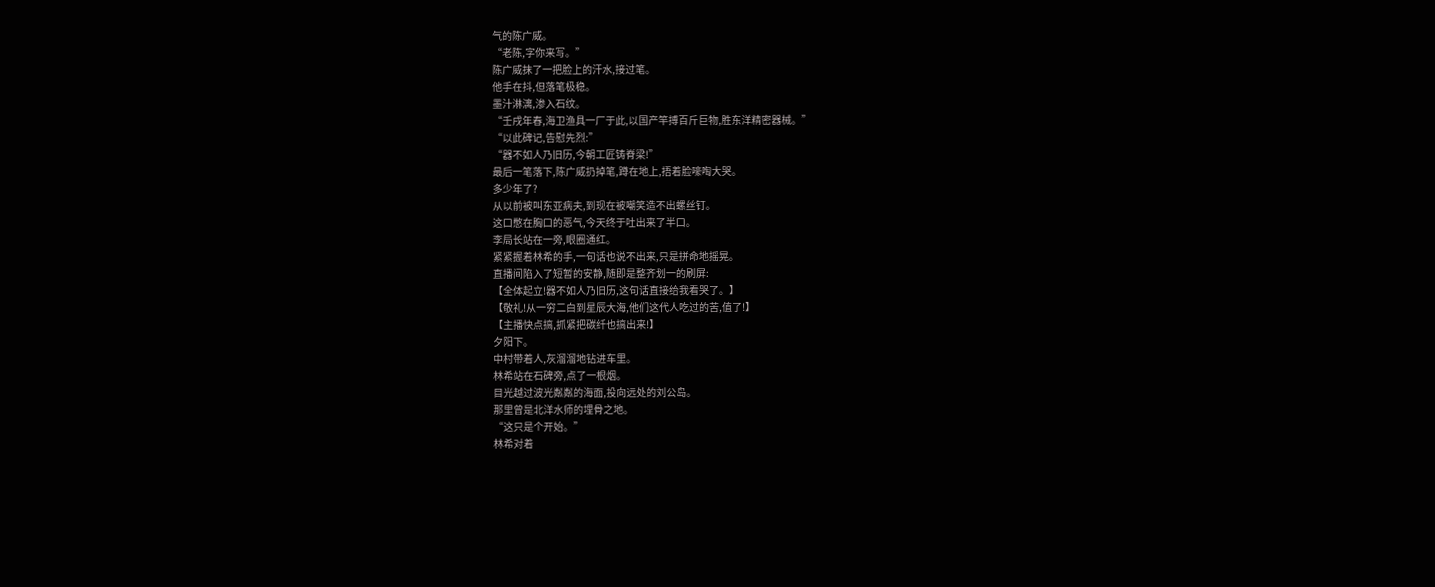气的陈广威。
“老陈,字你来写。”
陈广威抹了一把脸上的汗水,接过笔。
他手在抖,但落笔极稳。
墨汁淋漓,渗入石纹。
“壬戌年春,海卫渔具一厂于此,以国产竿搏百斤巨物,胜东洋精密器械。”
“以此碑记,告慰先烈:”
“器不如人乃旧历,今朝工匠铸脊梁!”
最后一笔落下,陈广威扔掉笔,蹲在地上,捂着脸嚎啕大哭。
多少年了?
从以前被叫东亚病夫,到现在被嘲笑造不出螺丝钉。
这口憋在胸口的恶气,今天终于吐出来了半口。
李局长站在一旁,眼圈通红。
紧紧握着林希的手,一句话也说不出来,只是拼命地摇晃。
直播间陷入了短暂的安静,随即是整齐划一的刷屏:
【全体起立!器不如人乃旧历,这句话直接给我看哭了。】
【敬礼!从一穷二白到星辰大海,他们这代人吃过的苦,值了!】
【主播快点搞,抓紧把碳纤也搞出来!】
夕阳下。
中村带着人,灰溜溜地钻进车里。
林希站在石碑旁,点了一根烟。
目光越过波光粼粼的海面,投向远处的刘公岛。
那里曾是北洋水师的埋骨之地。
“这只是个开始。”
林希对着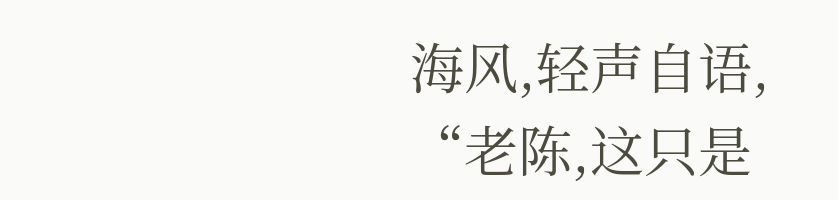海风,轻声自语,
“老陈,这只是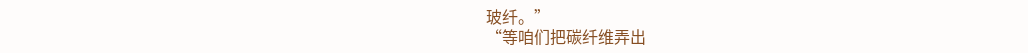玻纤。”
“等咱们把碳纤维弄出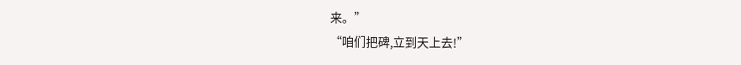来。”
“咱们把碑,立到天上去!”